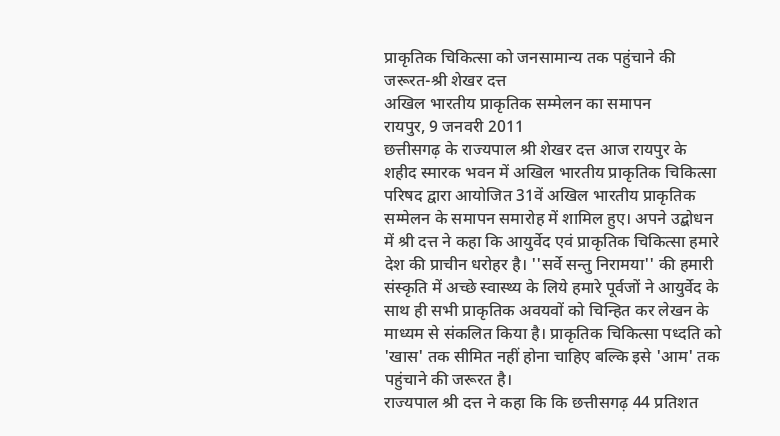प्राकृतिक चिकित्सा को जनसामान्य तक पहुंचाने की जरूरत-श्री शेखर दत्त
अखिल भारतीय प्राकृतिक सम्मेलन का समापन
रायपुर, 9 जनवरी 2011
छत्तीसगढ़ के राज्यपाल श्री शेखर दत्त आज रायपुर के शहीद स्मारक भवन में अखिल भारतीय प्राकृतिक चिकित्सा परिषद द्वारा आयोजित 31वें अखिल भारतीय प्राकृतिक सम्मेलन के समापन समारोह में शामिल हुए। अपने उद्बोधन में श्री दत्त ने कहा कि आयुर्वेद एवं प्राकृतिक चिकित्सा हमारे देश की प्राचीन धरोहर है। ''सर्वे सन्तु निरामया'' की हमारी संस्कृति में अच्छे स्वास्थ्य के लिये हमारे पूर्वजों ने आयुर्वेद के साथ ही सभी प्राकृतिक अवयवों को चिन्हित कर लेखन के माध्यम से संकलित किया है। प्राकृतिक चिकित्सा पध्दति को 'खास' तक सीमित नहीं होना चाहिए बल्कि इसे 'आम' तक पहुंचाने की जरूरत है।
राज्यपाल श्री दत्त ने कहा कि कि छत्तीसगढ़ 44 प्रतिशत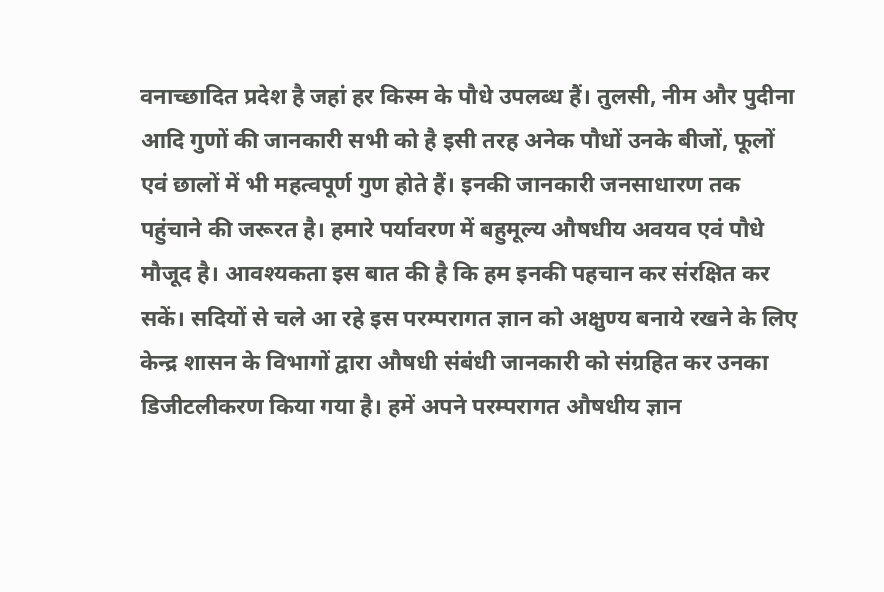वनाच्छादित प्रदेश है जहां हर किस्म के पौधे उपलब्ध हैं। तुलसी, नीम और पुदीना आदि गुणों की जानकारी सभी को है इसी तरह अनेक पौधों उनके बीजों, फूलों एवं छालों में भी महत्वपूर्ण गुण होते हैं। इनकी जानकारी जनसाधारण तक पहुंचाने की जरूरत है। हमारे पर्यावरण में बहुमूल्य औषधीय अवयव एवं पौधे मौजूद है। आवश्यकता इस बात की है कि हम इनकी पहचान कर संरक्षित कर सकें। सदियों से चले आ रहे इस परम्परागत ज्ञान को अक्षुण्य बनाये रखने के लिए केन्द्र शासन के विभागों द्वारा औषधी संबंधी जानकारी को संग्रहित कर उनका डिजीटलीकरण किया गया है। हमें अपने परम्परागत औषधीय ज्ञान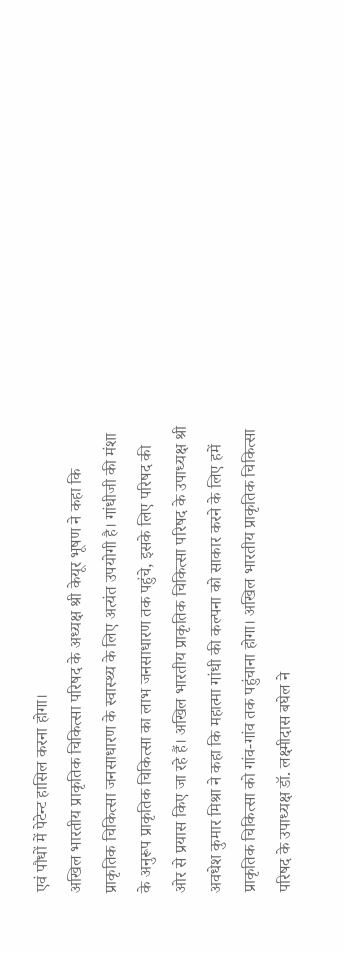एवं पौधों में पेटेन्ट हासिल करना होगा।
अखिल भारतीय प्राकृतिक चिकित्सा परिषद के अध्यक्ष श्री केयूर भूषण ने कहा कि प्राकृतिक चिकित्सा जनसाधारण के स्वास्थ्य के लिए अत्यंत उपयोगी है। गांधीजी की मंशा के अनुरूप प्राकृतिक चिकित्सा का लाभ जनसाधारण तक पहुंचे, इसके लिए परिषद की ओर से प्रयास किए जा रहे हैं। अखिल भारतीय प्राकृतिक चिकित्सा परिषद के उपाध्यक्ष श्री अवधेश कुमार मिश्रा ने कहा कि महात्मा गांधी की कल्पना को साकार करने के लिए हमें प्राकृतिक चिकित्सा को गांव-गांव तक पहुंचाना होगा। अखिल भारतीय प्राकृतिक चिकित्सा परिषद के उपाध्यक्ष डॉ. लक्ष्मीदास बघेल ने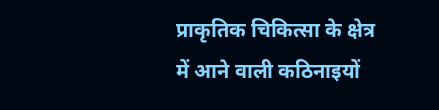प्राकृतिक चिकित्सा के क्षेत्र में आने वाली कठिनाइयों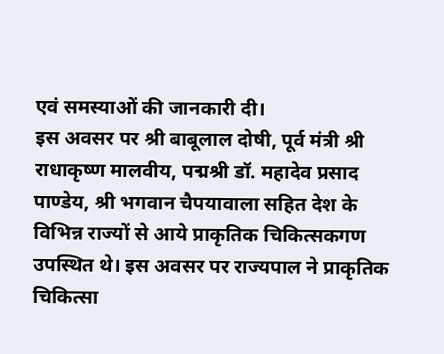एवं समस्याओं की जानकारी दी।
इस अवसर पर श्री बाबूलाल दोषी, पूर्व मंत्री श्री राधाकृष्ण मालवीय, पद्मश्री डॉ. महादेव प्रसाद पाण्डेय, श्री भगवान चैपयावाला सहित देश के विभिन्न राज्यों से आये प्राकृतिक चिकित्सकगण उपस्थित थे। इस अवसर पर राज्यपाल ने प्राकृतिक चिकित्सा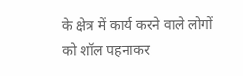के क्षेत्र में कार्य करने वाले लोगों को शॉल पहनाकर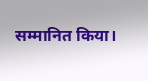सम्मानित किया।